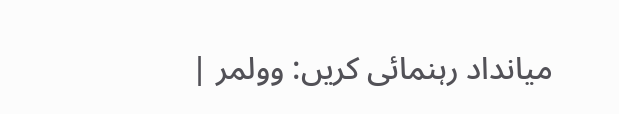میانداد رہنمائی کریں: وولمر |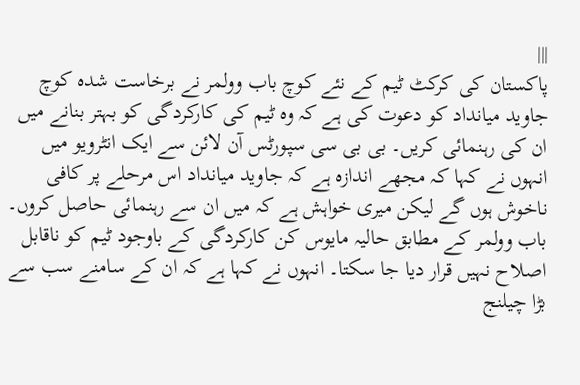|||
پاکستان کی کرکٹ ٹیم کے نئے کوچ باب وولمر نے برخاست شدہ کوچ جاوید میانداد کو دعوت کی ہے کہ وہ ٹیم کی کارکردگی کو بہتر بنانے میں ان کی رہنمائی کریں۔ بی بی سی سپورٹس آن لائن سے ایک انٹرویو میں انہوں نے کہا کہ مجھے اندازہ ہے کہ جاوید میانداد اس مرحلے پر کافی ناخوش ہوں گے لیکن میری خواہش ہے کہ میں ان سے رہنمائی حاصل کروں۔ باب وولمر کے مطابق حالیہ مایوس کن کارکردگی کے باوجود ٹیم کو ناقابل اصلاح نہیں قرار دیا جا سکتا۔ انہوں نے کہا ہے کہ ان کے سامنے سب سے بڑا چیلنج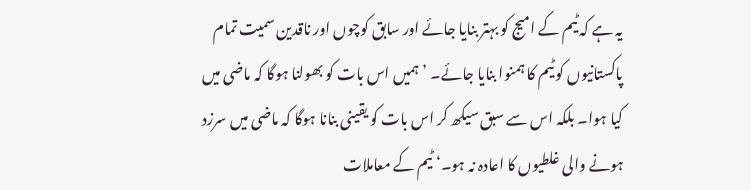یہ ہے کہ ٹیم کے امیج کو بہتر بنایا جائے اور سابق کوچوں اور ناقدین سمیت تمام پاکستانیوں کو ٹیم کا ہمنوا بنایا جائے۔ ’ہمیں اس بات کو بھولنا ہوگا کہ ماضی میں کیا ہوا۔ بلکہ اس سے سبق سیکھ کر اس بات کو یقینی بنانا ہوگا کہ ماضی میں سرزد ہونے والی غلطیوں کا اعادہ نہ ہو۔‘ ٹیم کے معاملات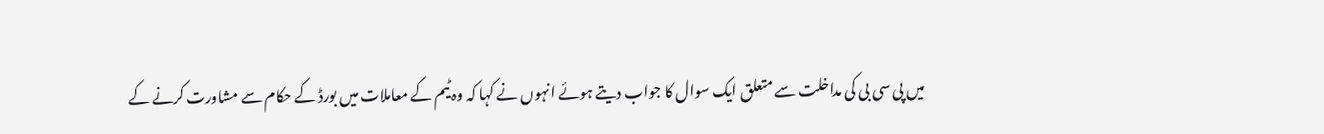میں پی سی بی کی مداخلت سے متعلق ایک سوال کا جواب دیتے ہوئے انہوں نے کہا کہ وہ ٹیم کے معاملات میں بورڈ کے حکام سے مشاورت کرنے کے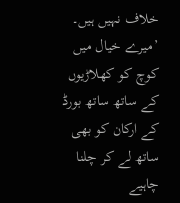خلاف نہیں ہیں۔ ’میرے خیال میں کوچ کو کھلاڑیوں کے ساتھ ساتھ بورڈ کے ارکان کو بھی ساتھ لے کر چلنا چاہیے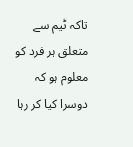تاکہ ٹیم سے متعلق ہر فرد کو معلوم ہو کہ دوسرا کیا کر رہا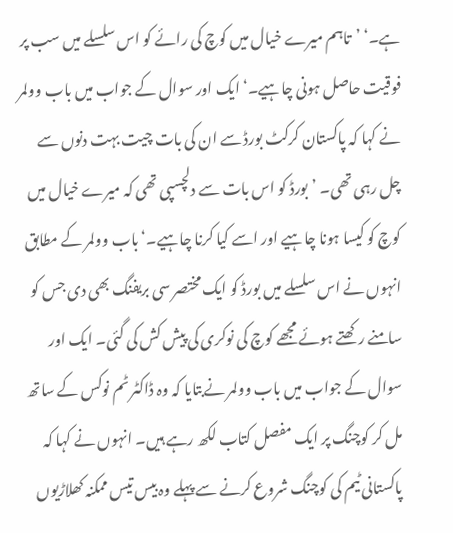ہے۔‘ ’تاہم میرے خیال میں کوچ کی رائے کو اس سلسلے میں سب پر فوقیت حاصل ہونی چاہیے۔‘ ایک اور سوال کے جواب میں باب وولمر نے کہا کہ پاکستان کرکٹ بورڈ سے ان کی بات چیت بہت دنوں سے چل رہی تھی۔ ’بورڈ کو اس بات سے دلچسپی تھی کہ میرے خیال میں کوچ کو کیسا ہونا چاہیے اور اسے کیا کرنا چاہیے۔‘ باب وولمر کے مطابق انہوں نے اس سلسلے میں بورڈ کو ایک مختصر سی بریفنگ بھی دی جس کو سامنے رکھتے ہوئے مجھے کوچ کی نوکری کی پیش کش کی گئی۔ ایک اور سوال کے جواب میں باب وولمر نےبتایا کہ وہ ڈاکٹر ٹم نوکس کے ساتھ مل کر کوچنگ پر ایک مفصل کتاب لکھ رہے ہیں۔ انہوں نے کہا کہ پاکستانی ٹیم کی کوچنگ شروع کرنے سے پہلے وہ بیس تیس ممکنہ کھلاڑیوں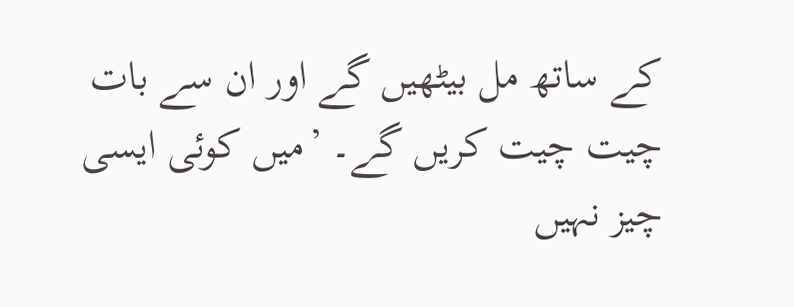کے ساتھ مل بیٹھیں گے اور ان سے بات چیت چیت کریں گے۔ ’میں کوئی ایسی چیز نہیں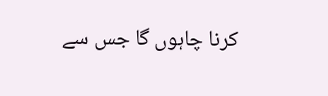کرنا چاہوں گا جس سے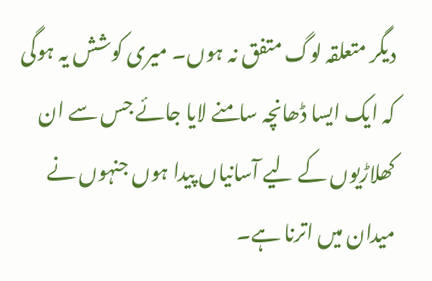دیگر متعلقہ لوگ متفق نہ ہوں۔ میری کوشش یہ ہوگی کہ ایک ایسا ڈھانچہ سامنے لایا جائے جس سے ان کھلاڑیوں کے لیے آسانیاں پیدا ہوں جنہوں نے میدان میں اترنا ہے۔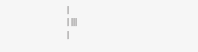|
| |||
|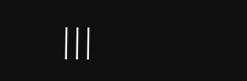|||